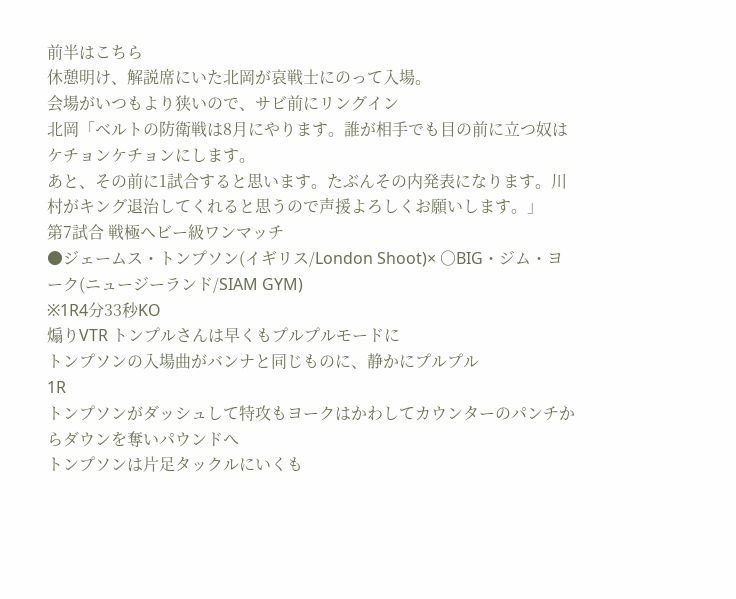前半はこちら
休憩明け、解説席にいた北岡が哀戦士にのって入場。
会場がいつもより狭いので、サビ前にリングイン
北岡「ベルトの防衛戦は8月にやります。誰が相手でも目の前に立つ奴はケチョンケチョンにします。
あと、その前に1試合すると思います。たぶんその内発表になります。川村がキング退治してくれると思うので声援よろしくお願いします。」
第7試合 戦極ヘビー級ワンマッチ
●ジェームス・トンプソン(イギリス/London Shoot)× ○BIG・ジム・ヨーク(ニュージーランド/SIAM GYM)
※1R4分33秒KO
煽りVTR トンプルさんは早くもプルプルモードに
トンプソンの入場曲がバンナと同じものに、静かにプルプル
1R
トンプソンがダッシュして特攻もヨークはかわしてカウンターのパンチからダウンを奪いパウンドへ
トンプソンは片足タックルにいくも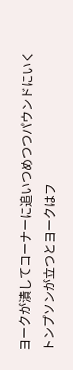ヨークが潰してコーナーに追いつめつつパウンドにいく
トンプソンが立つとヨークはフ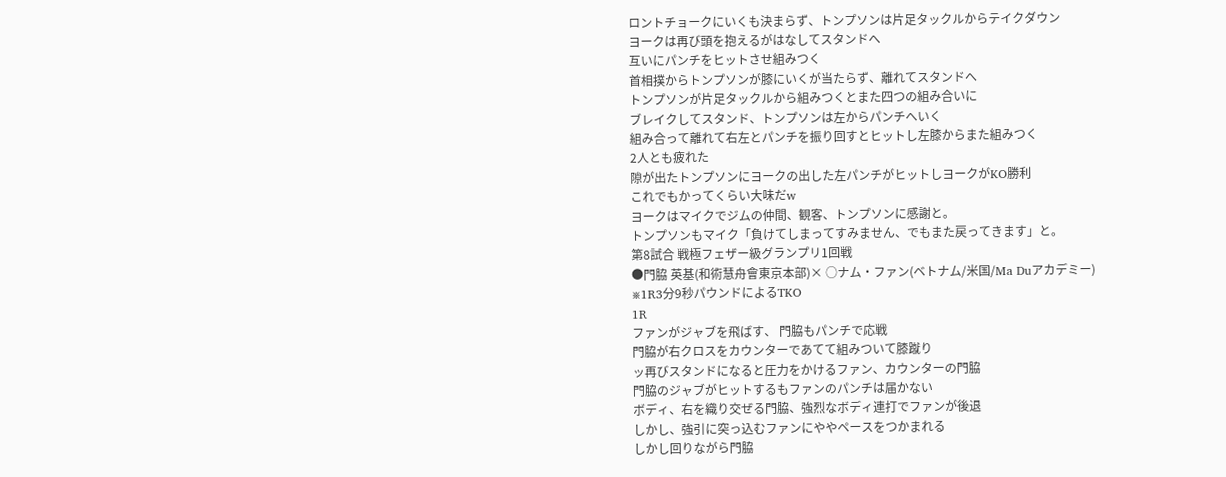ロントチョークにいくも決まらず、トンプソンは片足タックルからテイクダウン
ヨークは再び頭を抱えるがはなしてスタンドへ
互いにパンチをヒットさせ組みつく
首相撲からトンプソンが膝にいくが当たらず、離れてスタンドへ
トンプソンが片足タックルから組みつくとまた四つの組み合いに
ブレイクしてスタンド、トンプソンは左からパンチへいく
組み合って離れて右左とパンチを振り回すとヒットし左膝からまた組みつく
2人とも疲れた
隙が出たトンプソンにヨークの出した左パンチがヒットしヨークがKO勝利
これでもかってくらい大味だw
ヨークはマイクでジムの仲間、観客、トンプソンに感謝と。
トンプソンもマイク「負けてしまってすみません、でもまた戻ってきます」と。
第8試合 戦極フェザー級グランプリ1回戦
●門脇 英基(和術慧舟會東京本部)× ○ナム・ファン(ベトナム/米国/Ma Duアカデミー)
※1R3分9秒パウンドによるTKO
1R
ファンがジャブを飛ばす、 門脇もパンチで応戦
門脇が右クロスをカウンターであてて組みついて膝蹴り
ッ再びスタンドになると圧力をかけるファン、カウンターの門脇
門脇のジャブがヒットするもファンのパンチは届かない
ボディ、右を織り交ぜる門脇、強烈なボディ連打でファンが後退
しかし、強引に突っ込むファンにややペースをつかまれる
しかし回りながら門脇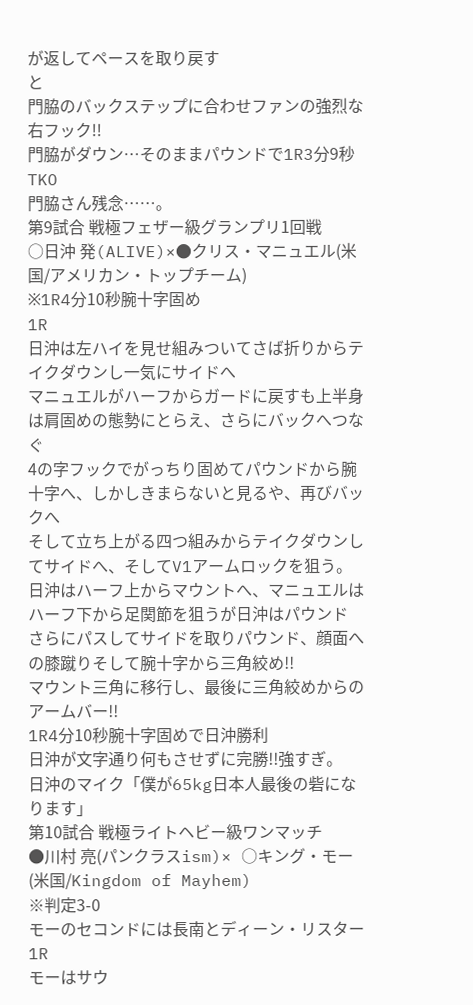が返してペースを取り戻す
と
門脇のバックステップに合わせファンの強烈な右フック!!
門脇がダウン…そのままパウンドで1R3分9秒TKO
門脇さん残念……。
第9試合 戦極フェザー級グランプリ1回戦
○日沖 発(ALIVE)×●クリス・マニュエル(米国/アメリカン・トップチーム)
※1R4分10秒腕十字固め
1R
日沖は左ハイを見せ組みついてさば折りからテイクダウンし一気にサイドへ
マニュエルがハーフからガードに戻すも上半身は肩固めの態勢にとらえ、さらにバックへつなぐ
4の字フックでがっちり固めてパウンドから腕十字へ、しかしきまらないと見るや、再びバックへ
そして立ち上がる四つ組みからテイクダウンしてサイドへ、そしてV1アームロックを狙う。
日沖はハーフ上からマウントへ、マニュエルはハーフ下から足関節を狙うが日沖はパウンド
さらにパスしてサイドを取りパウンド、顔面への膝蹴りそして腕十字から三角絞め!!
マウント三角に移行し、最後に三角絞めからのアームバー!!
1R4分10秒腕十字固めで日沖勝利
日沖が文字通り何もさせずに完勝!!強すぎ。
日沖のマイク「僕が65kg日本人最後の砦になります」
第10試合 戦極ライトヘビー級ワンマッチ
●川村 亮(パンクラスism)× ○キング・モー(米国/Kingdom of Mayhem)
※判定3-0
モーのセコンドには長南とディーン・リスター
1R
モーはサウ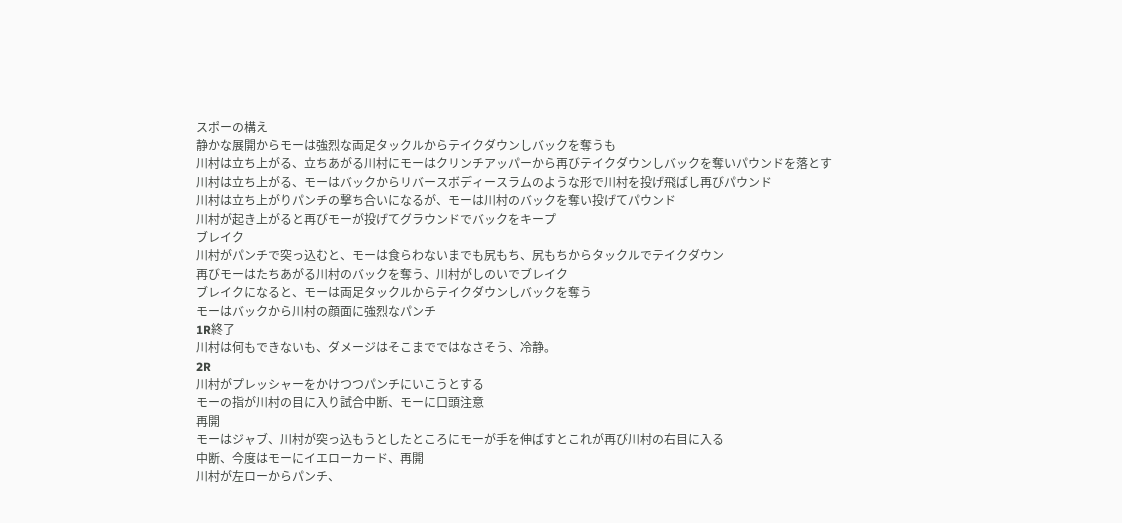スポーの構え
静かな展開からモーは強烈な両足タックルからテイクダウンしバックを奪うも
川村は立ち上がる、立ちあがる川村にモーはクリンチアッパーから再びテイクダウンしバックを奪いパウンドを落とす
川村は立ち上がる、モーはバックからリバースボディースラムのような形で川村を投げ飛ばし再びパウンド
川村は立ち上がりパンチの撃ち合いになるが、モーは川村のバックを奪い投げてパウンド
川村が起き上がると再びモーが投げてグラウンドでバックをキープ
ブレイク
川村がパンチで突っ込むと、モーは食らわないまでも尻もち、尻もちからタックルでテイクダウン
再びモーはたちあがる川村のバックを奪う、川村がしのいでブレイク
ブレイクになると、モーは両足タックルからテイクダウンしバックを奪う
モーはバックから川村の顔面に強烈なパンチ
1R終了
川村は何もできないも、ダメージはそこまでではなさそう、冷静。
2R
川村がプレッシャーをかけつつパンチにいこうとする
モーの指が川村の目に入り試合中断、モーに口頭注意
再開
モーはジャブ、川村が突っ込もうとしたところにモーが手を伸ばすとこれが再び川村の右目に入る
中断、今度はモーにイエローカード、再開
川村が左ローからパンチ、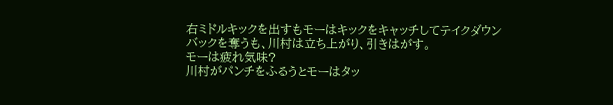右ミドルキックを出すもモーはキックをキャッチしてテイクダウン
バックを奪うも、川村は立ち上がり、引きはがす。
モーは疲れ気味?
川村がパンチをふるうとモーはタッ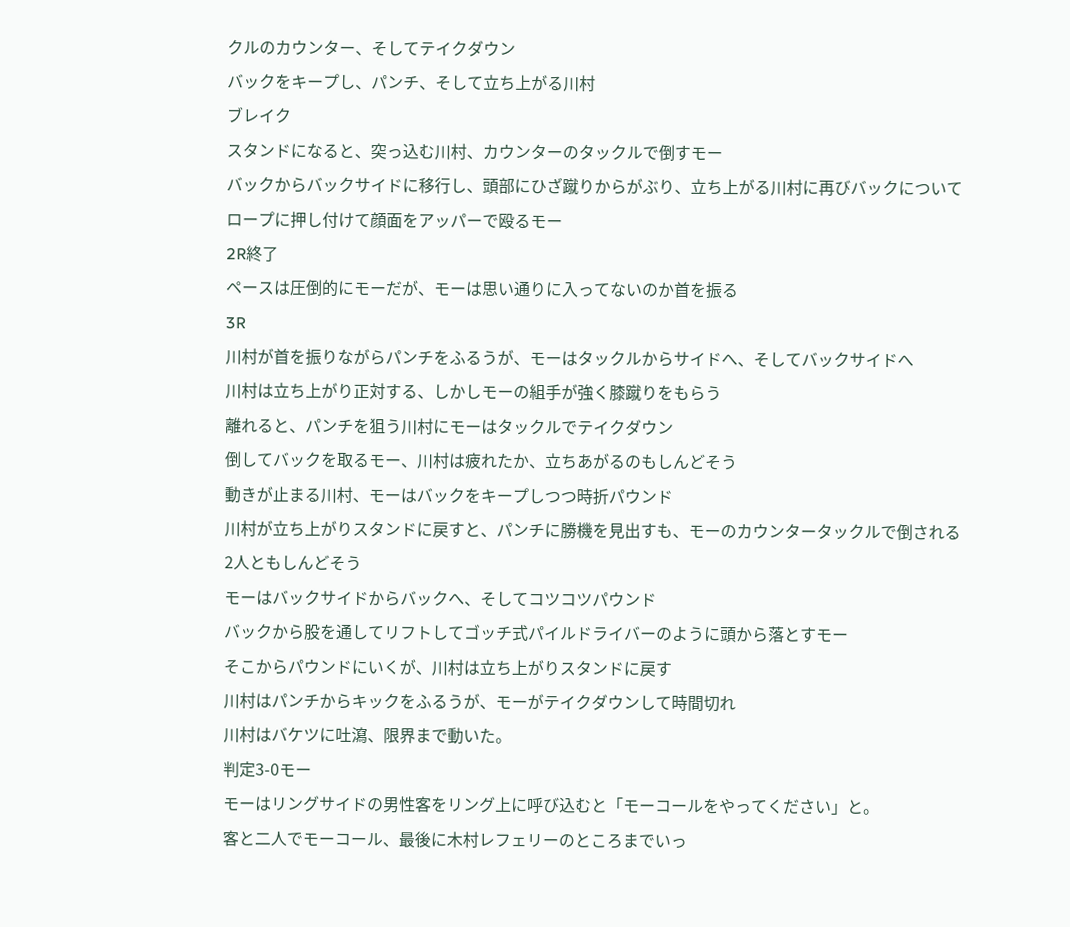クルのカウンター、そしてテイクダウン
バックをキープし、パンチ、そして立ち上がる川村
ブレイク
スタンドになると、突っ込む川村、カウンターのタックルで倒すモー
バックからバックサイドに移行し、頭部にひざ蹴りからがぶり、立ち上がる川村に再びバックについて
ロープに押し付けて顔面をアッパーで殴るモー
2R終了
ペースは圧倒的にモーだが、モーは思い通りに入ってないのか首を振る
3R
川村が首を振りながらパンチをふるうが、モーはタックルからサイドへ、そしてバックサイドへ
川村は立ち上がり正対する、しかしモーの組手が強く膝蹴りをもらう
離れると、パンチを狙う川村にモーはタックルでテイクダウン
倒してバックを取るモー、川村は疲れたか、立ちあがるのもしんどそう
動きが止まる川村、モーはバックをキープしつつ時折パウンド
川村が立ち上がりスタンドに戻すと、パンチに勝機を見出すも、モーのカウンタータックルで倒される
2人ともしんどそう
モーはバックサイドからバックへ、そしてコツコツパウンド
バックから股を通してリフトしてゴッチ式パイルドライバーのように頭から落とすモー
そこからパウンドにいくが、川村は立ち上がりスタンドに戻す
川村はパンチからキックをふるうが、モーがテイクダウンして時間切れ
川村はバケツに吐瀉、限界まで動いた。
判定3-0モー
モーはリングサイドの男性客をリング上に呼び込むと「モーコールをやってください」と。
客と二人でモーコール、最後に木村レフェリーのところまでいっ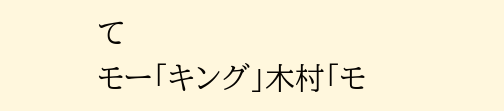て
モー「キング」木村「モ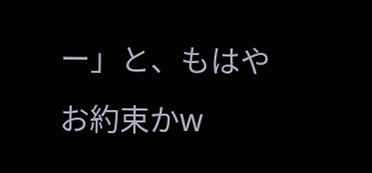ー」と、もはやお約束かw